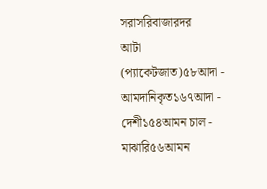সরাসরিবাজারদর
আটা (প্যাকেটজাত)৫৮আদা - আমদানিকৃত১৬৭আদা - দেশী১৫৪আমন চাল - মাঝারি৫৬আমন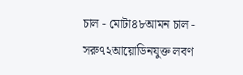চাল - মোটা৪৮আমন চাল - সরু৭২আয়োডিনযুক্ত লবণ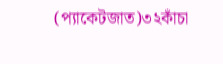(প্যাকেটজাত)৩২কাঁচা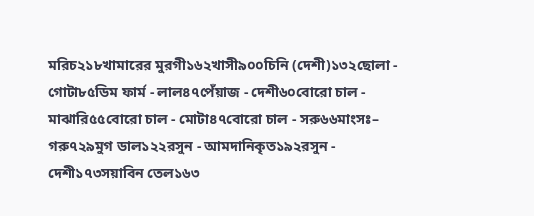মরিচ২১৮খামারের মুরগী১৬২খাসী৯০০চিনি (দেশী)১৩২ছোলা - গোটা৮৫ডিম ফার্ম - লাল৪৭পেঁয়াজ - দেশী৬০বোরো চাল - মাঝারি৫৫বোরো চাল - মোটা৪৭বোরো চাল - সরু৬৬মাংসঃ– গরু৭২৯মুগ ডাল১২২রসুন - আমদানিকৃত১৯২রসুন - দেশী১৭৩সয়াবিন তেল১৬৩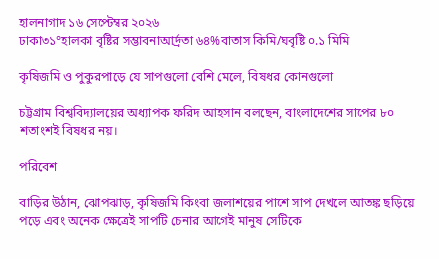হালনাগাদ ১৬ সেপ্টেম্বর ২০২৬
ঢাকা৩১°হালকা বৃষ্টির সম্ভাবনাআর্দ্রতা ৬৪%বাতাস কিমি/ঘবৃষ্টি ০.১ মিমি

কৃষিজমি ও পুকুরপাড়ে যে সাপগুলো বেশি মেলে, বিষধর কোনগুলো

চট্টগ্রাম বিশ্ববিদ্যালয়ের অধ্যাপক ফরিদ আহসান বলছেন, বাংলাদেশের সাপের ৮০ শতাংশই বিষধর নয়।

পরিবেশ

বাড়ির উঠান, ঝোপঝাড়, কৃষিজমি কিংবা জলাশয়ের পাশে সাপ দেখলে আতঙ্ক ছড়িয়ে পড়ে এবং অনেক ক্ষেত্রেই সাপটি চেনার আগেই মানুষ সেটিকে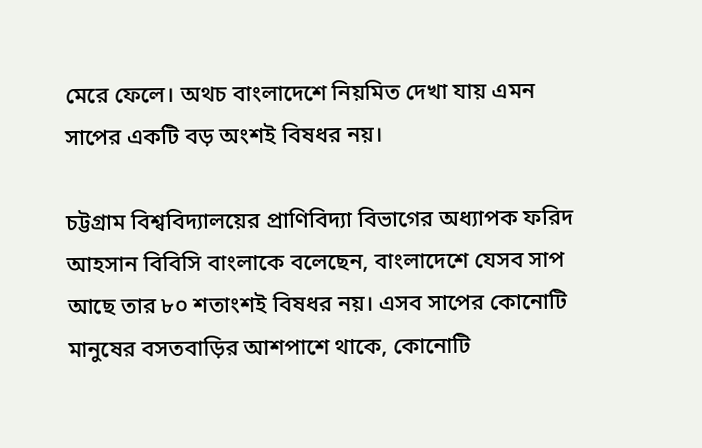মেরে ফেলে। অথচ বাংলাদেশে নিয়মিত দেখা যায় এমন সাপের একটি বড় অংশই বিষধর নয়।

চট্টগ্রাম বিশ্ববিদ্যালয়ের প্রাণিবিদ্যা বিভাগের অধ্যাপক ফরিদ আহসান বিবিসি বাংলাকে বলেছেন, বাংলাদেশে যেসব সাপ আছে তার ৮০ শতাংশই বিষধর নয়। এসব সাপের কোনোটি মানুষের বসতবাড়ির আশপাশে থাকে, কোনোটি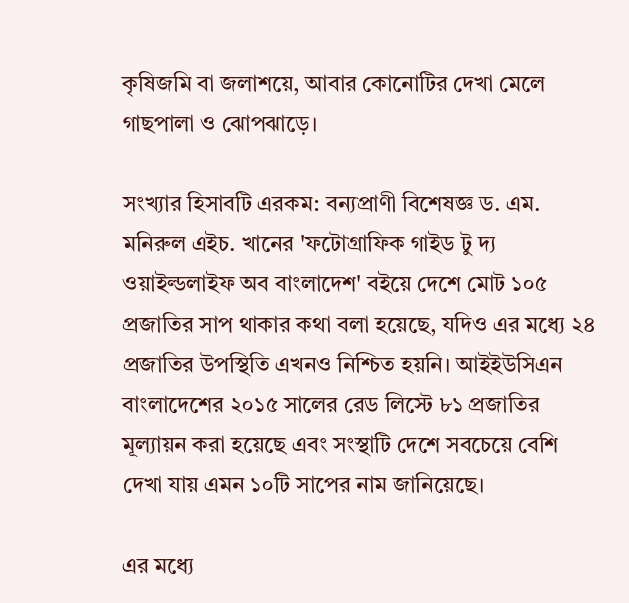কৃষিজমি বা জলাশয়ে, আবার কোনোটির দেখা মেলে গাছপালা ও ঝোপঝাড়ে।

সংখ্যার হিসাবটি এরকম: বন্যপ্রাণী বিশেষজ্ঞ ড. এম. মনিরুল এইচ. খানের 'ফটোগ্রাফিক গাইড টু দ্য ওয়াইল্ডলাইফ অব বাংলাদেশ' বইয়ে দেশে মোট ১০৫ প্রজাতির সাপ থাকার কথা বলা হয়েছে, যদিও এর মধ্যে ২৪ প্রজাতির উপস্থিতি এখনও নিশ্চিত হয়নি। আইইউসিএন বাংলাদেশের ২০১৫ সালের রেড লিস্টে ৮১ প্রজাতির মূল্যায়ন করা হয়েছে এবং সংস্থাটি দেশে সবচেয়ে বেশি দেখা যায় এমন ১০টি সাপের নাম জানিয়েছে।

এর মধ্যে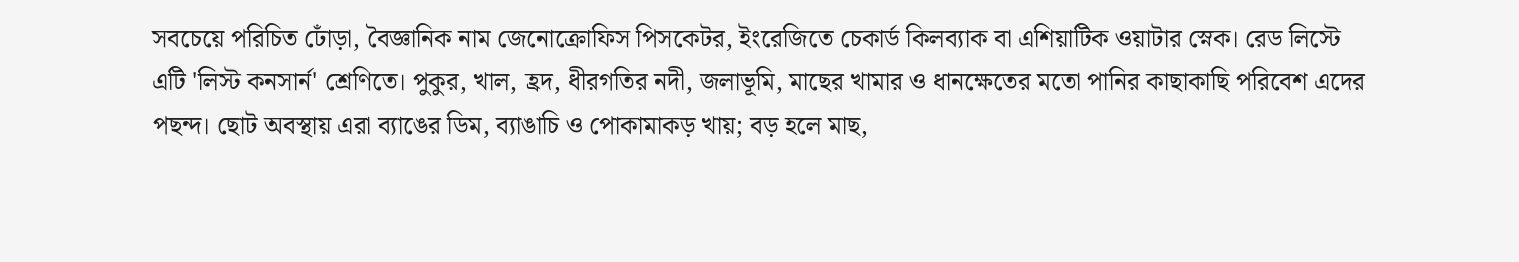সবচেয়ে পরিচিত ঢোঁড়া, বৈজ্ঞানিক নাম জেনোক্রোফিস পিসকেটর, ইংরেজিতে চেকার্ড কিলব্যাক বা এশিয়াটিক ওয়াটার স্নেক। রেড লিস্টে এটি 'লিস্ট কনসার্ন' শ্রেণিতে। পুকুর, খাল, হ্রদ, ধীরগতির নদী, জলাভূমি, মাছের খামার ও ধানক্ষেতের মতো পানির কাছাকাছি পরিবেশ এদের পছন্দ। ছোট অবস্থায় এরা ব্যাঙের ডিম, ব্যাঙাচি ও পোকামাকড় খায়; বড় হলে মাছ,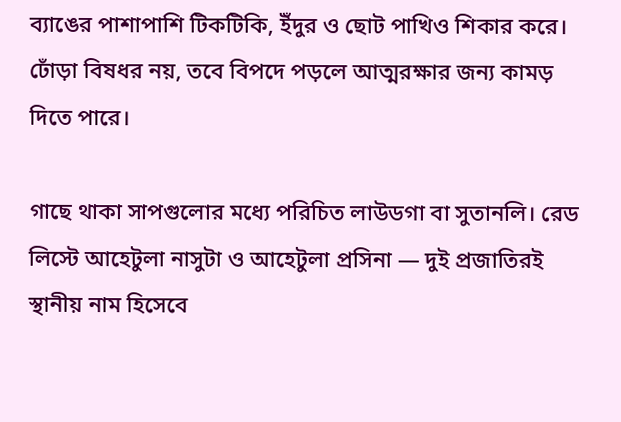ব্যাঙের পাশাপাশি টিকটিকি, ইঁদুর ও ছোট পাখিও শিকার করে। ঢোঁড়া বিষধর নয়, তবে বিপদে পড়লে আত্মরক্ষার জন্য কামড় দিতে পারে।

গাছে থাকা সাপগুলোর মধ্যে পরিচিত লাউডগা বা সুতানলি। রেড লিস্টে আহেটুলা নাসুটা ও আহেটুলা প্রসিনা — দুই প্রজাতিরই স্থানীয় নাম হিসেবে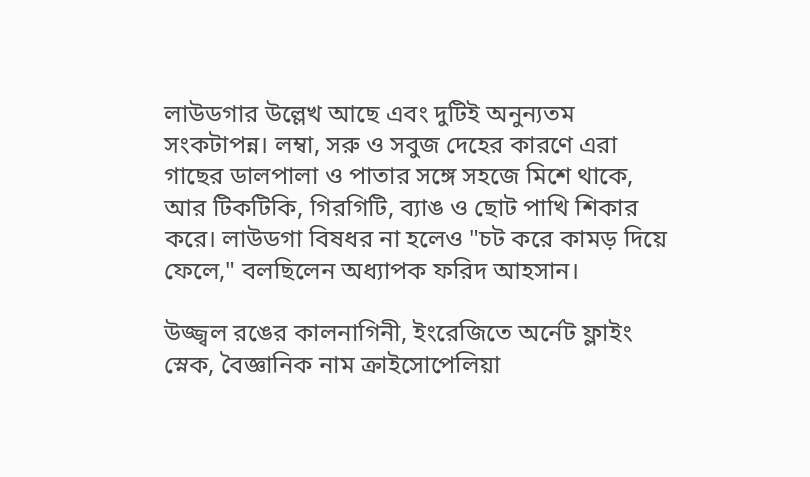লাউডগার উল্লেখ আছে এবং দুটিই অনুন্যতম সংকটাপন্ন। লম্বা, সরু ও সবুজ দেহের কারণে এরা গাছের ডালপালা ও পাতার সঙ্গে সহজে মিশে থাকে, আর টিকটিকি, গিরগিটি, ব্যাঙ ও ছোট পাখি শিকার করে। লাউডগা বিষধর না হলেও "চট করে কামড় দিয়ে ফেলে," বলছিলেন অধ্যাপক ফরিদ আহসান।

উজ্জ্বল রঙের কালনাগিনী, ইংরেজিতে অর্নেট ফ্লাইং স্নেক, বৈজ্ঞানিক নাম ক্রাইসোপেলিয়া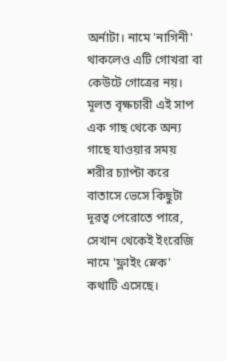অর্নাটা। নামে 'নাগিনী' থাকলেও এটি গোখরা বা কেউটে গোত্রের নয়। মূলত বৃক্ষচারী এই সাপ এক গাছ থেকে অন্য গাছে যাওয়ার সময় শরীর চ্যাপ্টা করে বাতাসে ভেসে কিছুটা দূরত্ব পেরোতে পারে, সেখান থেকেই ইংরেজি নামে 'ফ্লাইং স্নেক' কথাটি এসেছে।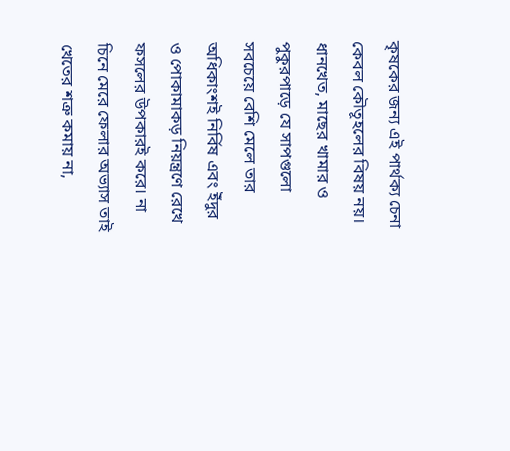কৃষকের জন্য এই পার্থক্য চেনা কেবল কৌতূহলের বিষয় নয়। ধানখেত, মাছের খামার ও পুকুরপাড়ে যে সাপগুলো সবচেয়ে বেশি মেলে তার অধিকাংশই নির্বিষ এবং ইঁদুর ও পোকামাকড় নিয়ন্ত্রণে রেখে ফসলের উপকারই করে। না চিনে মেরে ফেলার অভ্যাস তাই খেতের শত্রু কমায় না,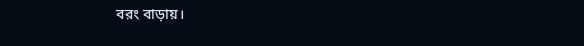বরং বাড়ায়।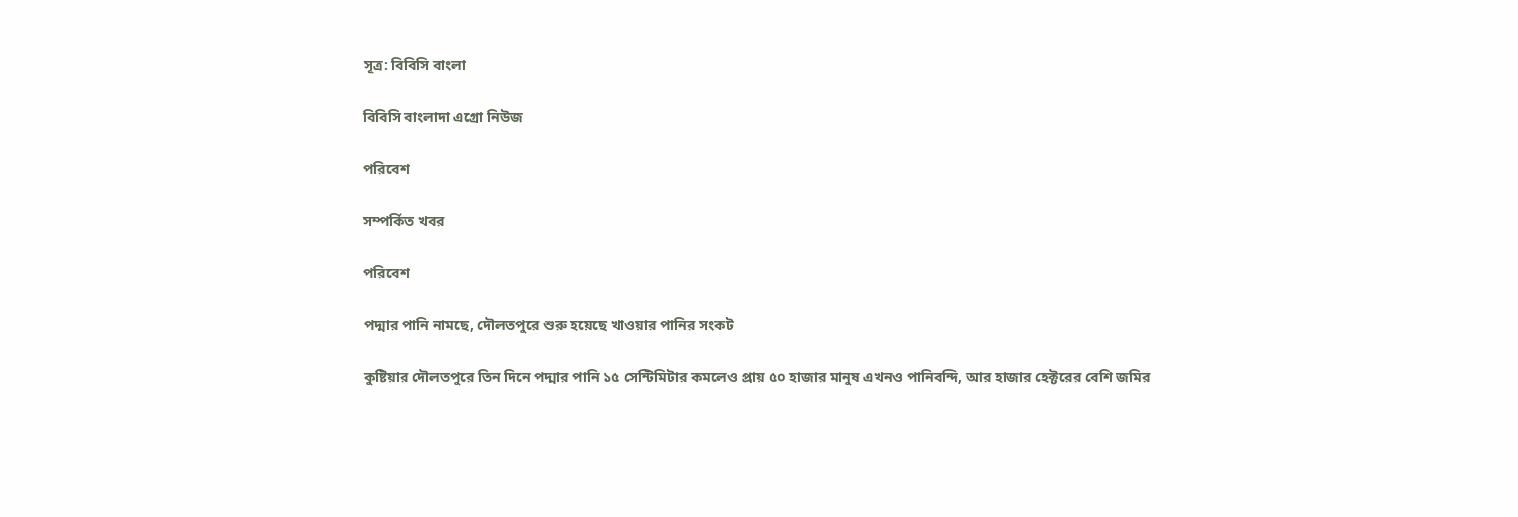সূত্র: বিবিসি বাংলা

বিবিসি বাংলাদা এগ্রো নিউজ

পরিবেশ

সম্পর্কিত খবর

পরিবেশ

পদ্মার পানি নামছে, দৌলতপুরে শুরু হয়েছে খাওয়ার পানির সংকট

কুষ্টিয়ার দৌলতপুরে তিন দিনে পদ্মার পানি ১৫ সেন্টিমিটার কমলেও প্রায় ৫০ হাজার মানুষ এখনও পানিবন্দি, আর হাজার হেক্টরের বেশি জমির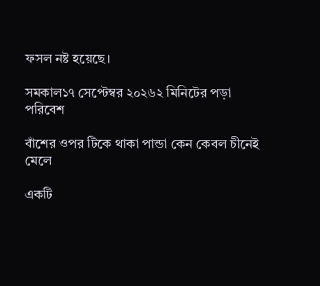ফসল নষ্ট হয়েছে।

সমকাল১৭ সেপ্টেম্বর ২০২৬২ মিনিটের পড়া
পরিবেশ

বাঁশের ওপর টিকে থাকা পান্ডা কেন কেবল চীনেই মেলে

একটি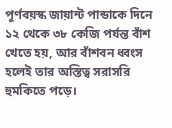পূর্ণবয়স্ক জায়ান্ট পান্ডাকে দিনে ১২ থেকে ৩৮ কেজি পর্যন্ত বাঁশ খেতে হয়, আর বাঁশবন ধ্বংস হলেই তার অস্তিত্ব সরাসরি হুমকিতে পড়ে।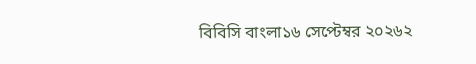বিবিসি বাংলা১৬ সেপ্টেম্বর ২০২৬২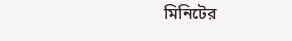মিনিটের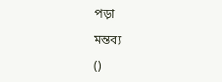পড়া

মন্তব্য

()